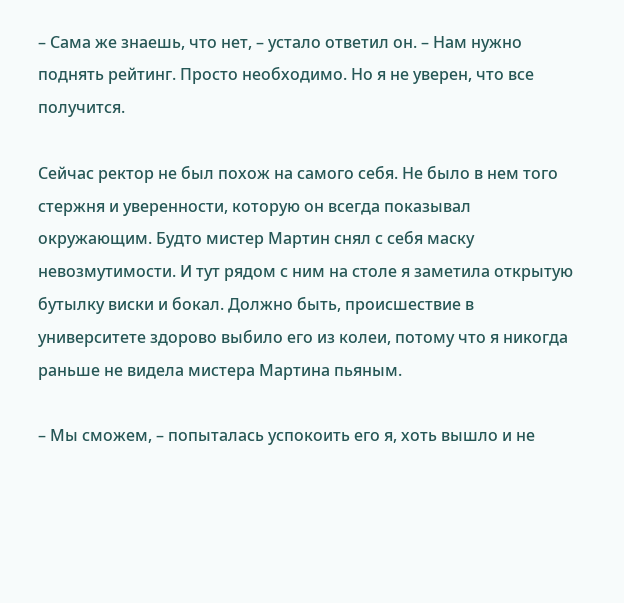– Сама же знаешь, что нет, – устало ответил он. – Нам нужно поднять рейтинг. Просто необходимо. Но я не уверен, что все получится.

Сейчас ректор не был похож на самого себя. Не было в нем того стержня и уверенности, которую он всегда показывал окружающим. Будто мистер Мартин снял с себя маску невозмутимости. И тут рядом с ним на столе я заметила открытую бутылку виски и бокал. Должно быть, происшествие в университете здорово выбило его из колеи, потому что я никогда раньше не видела мистера Мартина пьяным.

– Мы сможем, – попыталась успокоить его я, хоть вышло и не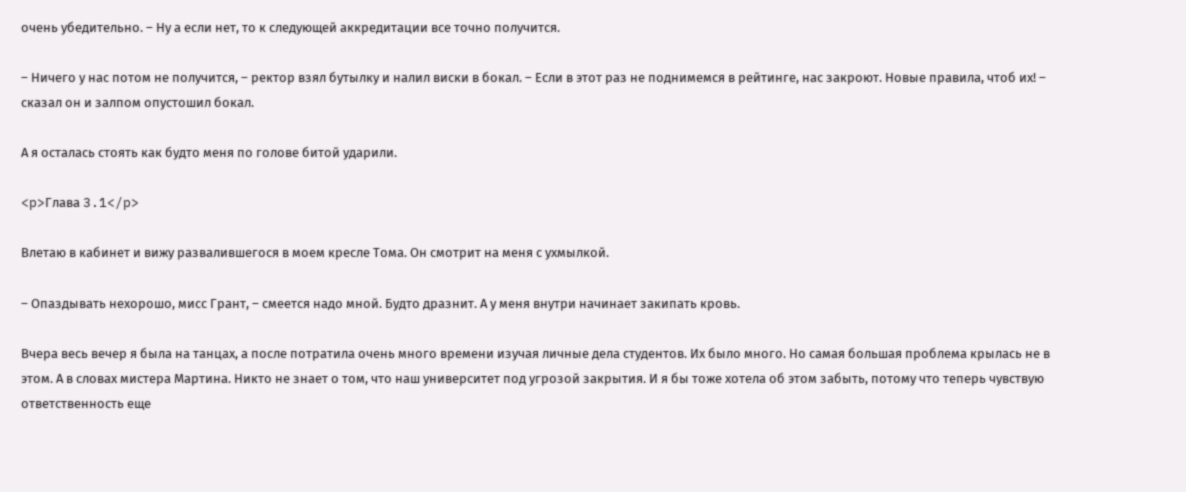очень убедительно. – Ну а если нет, то к следующей аккредитации все точно получится.

– Ничего у нас потом не получится, – ректор взял бутылку и налил виски в бокал. – Если в этот раз не поднимемся в рейтинге, нас закроют. Новые правила, чтоб их! – сказал он и залпом опустошил бокал.

А я осталась стоять как будто меня по голове битой ударили.

<p>Глава 3.1</p>

Влетаю в кабинет и вижу развалившегося в моем кресле Тома. Он смотрит на меня с ухмылкой.

– Опаздывать нехорошо, мисс Грант, – смеется надо мной. Будто дразнит. А у меня внутри начинает закипать кровь.

Вчера весь вечер я была на танцах, а после потратила очень много времени изучая личные дела студентов. Их было много. Но самая большая проблема крылась не в этом. А в словах мистера Мартина. Никто не знает о том, что наш университет под угрозой закрытия. И я бы тоже хотела об этом забыть, потому что теперь чувствую ответственность еще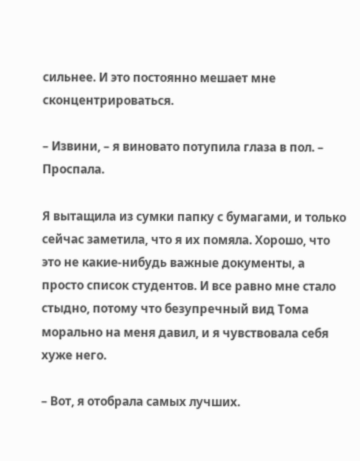сильнее. И это постоянно мешает мне сконцентрироваться.

– Извини, – я виновато потупила глаза в пол. – Проспала.

Я вытащила из сумки папку с бумагами, и только сейчас заметила, что я их помяла. Хорошо, что это не какие-нибудь важные документы, а просто список студентов. И все равно мне стало стыдно, потому что безупречный вид Тома морально на меня давил, и я чувствовала себя хуже него.

– Вот, я отобрала самых лучших.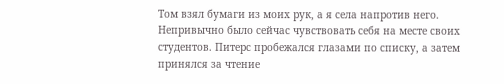Том взял бумаги из моих рук, а я села напротив него. Непривычно было сейчас чувствовать себя на месте своих студентов. Питерс пробежался глазами по списку, а затем принялся за чтение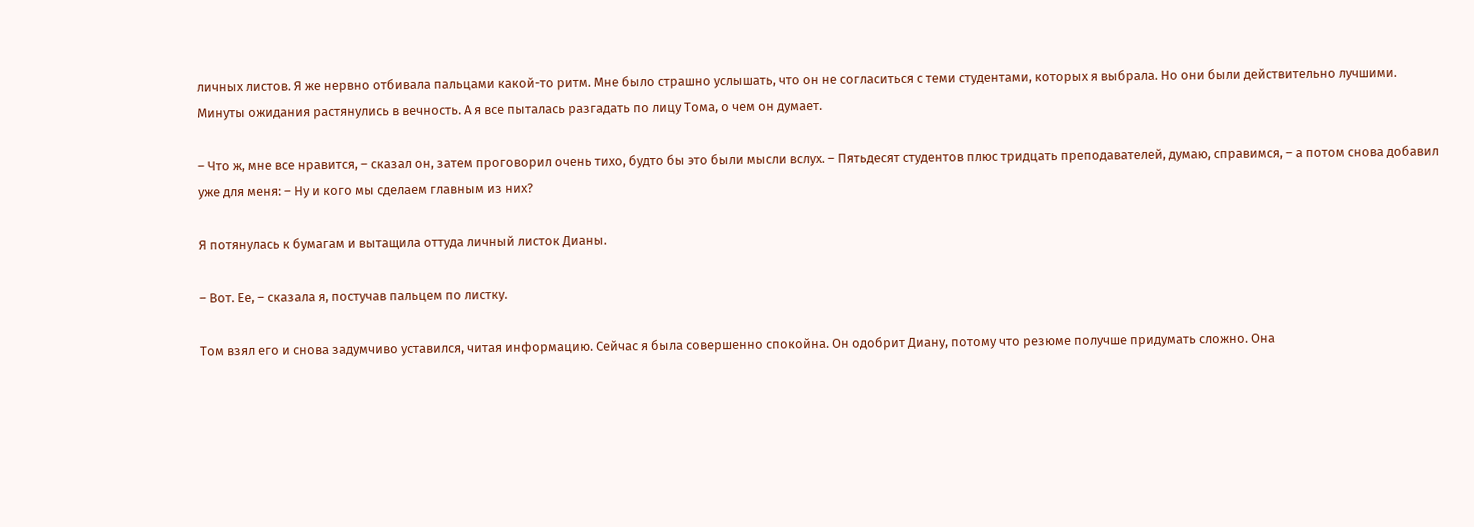личных листов. Я же нервно отбивала пальцами какой-то ритм. Мне было страшно услышать, что он не согласиться с теми студентами, которых я выбрала. Но они были действительно лучшими. Минуты ожидания растянулись в вечность. А я все пыталась разгадать по лицу Тома, о чем он думает.

– Что ж, мне все нравится, – сказал он, затем проговорил очень тихо, будто бы это были мысли вслух. – Пятьдесят студентов плюс тридцать преподавателей, думаю, справимся, – а потом снова добавил уже для меня: – Ну и кого мы сделаем главным из них?

Я потянулась к бумагам и вытащила оттуда личный листок Дианы.

– Вот. Ее, – сказала я, постучав пальцем по листку.

Том взял его и снова задумчиво уставился, читая информацию. Сейчас я была совершенно спокойна. Он одобрит Диану, потому что резюме получше придумать сложно. Она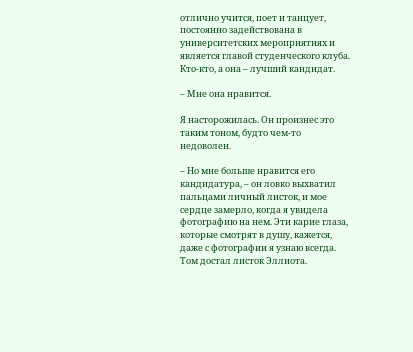отлично учится, поет и танцует, постоянно задействована в университетских мероприятиях и является главой студенческого клуба. Кто-кто, а она – лучший кандидат.

– Мне она нравится.

Я насторожилась. Он произнес это таким тоном, будто чем-то недоволен.

– Но мне больше нравится его кандидатура, – он ловко выхватил пальцами личный листок, и мое сердце замерло, когда я увидела фотографию на нем. Эти карие глаза, которые смотрят в душу, кажется, даже с фотографии я узнаю всегда. Том достал листок Эллиота.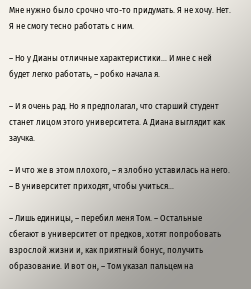Мне нужно было срочно что-то придумать. Я не хочу. Нет. Я не смогу тесно работать с ним.

– Но у Дианы отличные характеристики… И мне с ней будет легко работать, – робко начала я.

– И я очень рад. Но я предполагал, что старший студент станет лицом этого университета. А Диана выглядит как заучка.

– И что же в этом плохого, – я злобно уставилась на него. – В университет приходят, чтобы учиться…

– Лишь единицы, – перебил меня Том. – Остальные сбегают в университет от предков, хотят попробовать взрослой жизни и, как приятный бонус, получить образование. И вот он, – Том указал пальцем на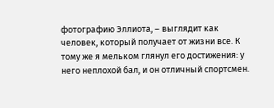фотографию Эллиота, – выглядит как человек, который получает от жизни все. К тому же я мельком глянул его достижения: у него неплохой бал, и он отличный спортсмен.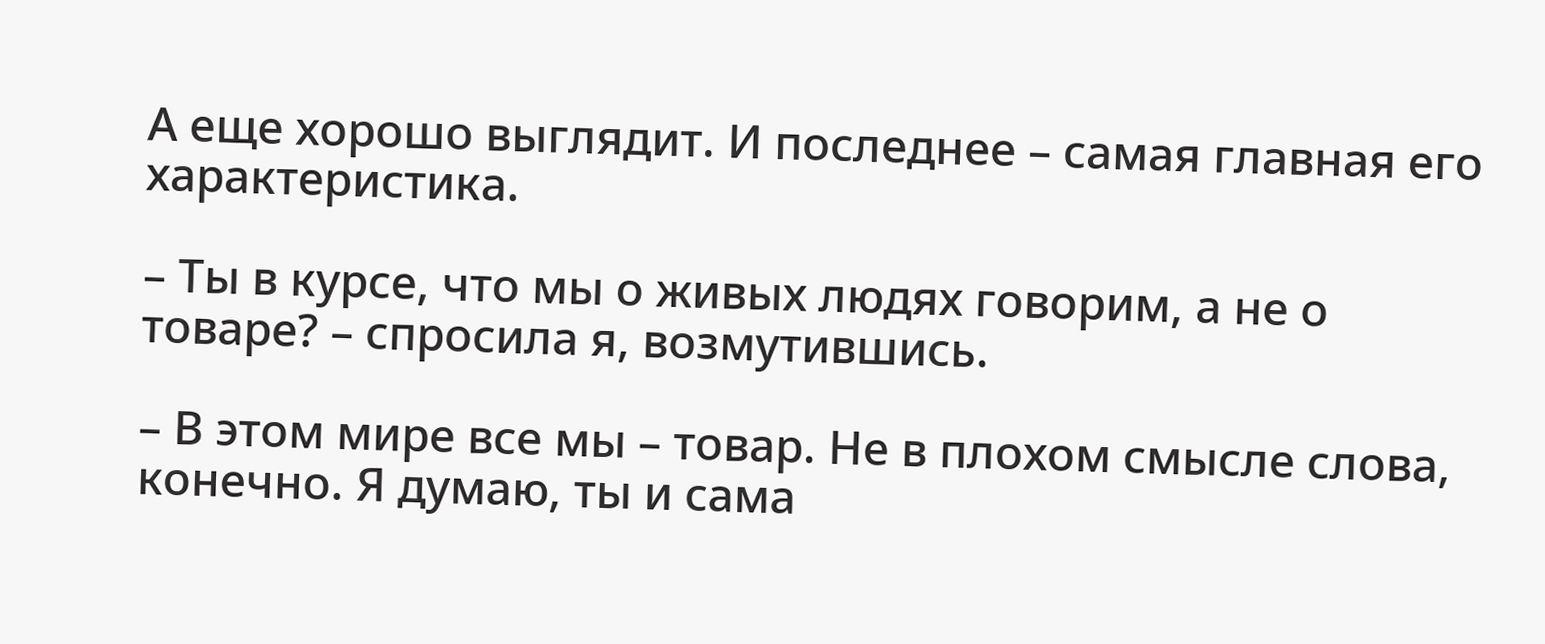А еще хорошо выглядит. И последнее – самая главная его характеристика.

– Ты в курсе, что мы о живых людях говорим, а не о товаре? – спросила я, возмутившись.

– В этом мире все мы – товар. Не в плохом смысле слова, конечно. Я думаю, ты и сама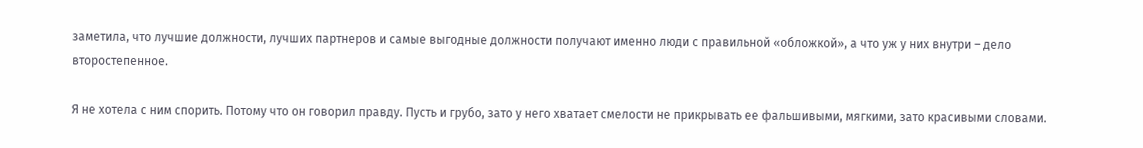заметила, что лучшие должности, лучших партнеров и самые выгодные должности получают именно люди с правильной «обложкой», а что уж у них внутри – дело второстепенное.

Я не хотела с ним спорить. Потому что он говорил правду. Пусть и грубо, зато у него хватает смелости не прикрывать ее фальшивыми, мягкими, зато красивыми словами.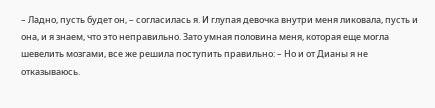– Ладно, пусть будет он, – согласилась я. И глупая девочка внутри меня ликовала, пусть и она, и я знаем, что это неправильно. Зато умная половина меня, которая еще могла шевелить мозгами, все же решила поступить правильно: – Но и от Дианы я не отказываюсь.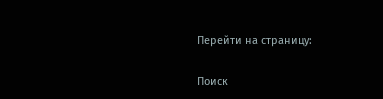Перейти на страницу:

Поиск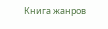Книга жанров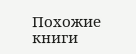Похожие книги